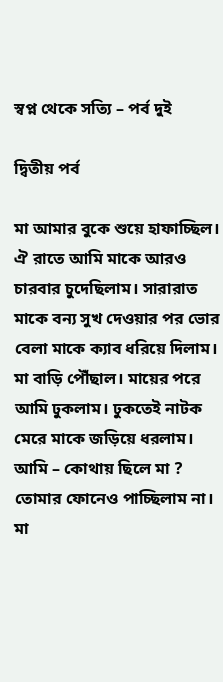স্বপ্ন থেকে সত্যি – পর্ব দুই

দ্বিতীয় পর্ব

মা আমার বুকে শুয়ে হাফাচ্ছিল। ঐ রাতে আমি মাকে আরও চারবার চুদেছিলাম। সারারাত মাকে বন্য সুখ দেওয়ার পর ভোর বেলা মাকে ক্যাব ধরিয়ে দিলাম। মা বাড়ি পৌঁছাল। মায়ের পরে আমি ঢুকলাম। ঢুকতেই নাটক মেরে মাকে জড়িয়ে ধরলাম।
আমি – কোথায় ছিলে মা ? তোমার ফোনেও পাচ্ছিলাম না।
মা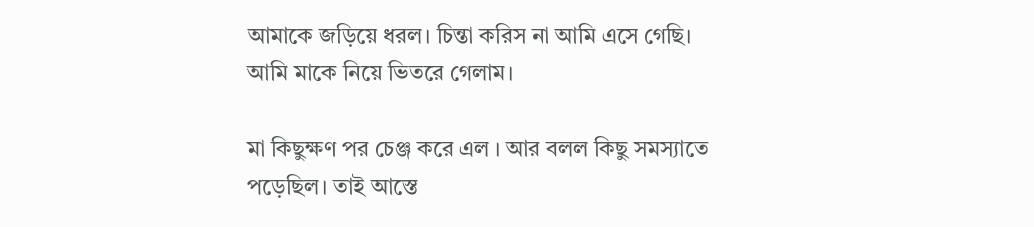আমাকে জড়িয়ে ধরল। চিন্তা করিস না আমি এসে গেছি। আমি মাকে নিয়ে ভিতরে গেলাম।

মা কিছুক্ষণ পর চেঞ্জ করে এল । আর বলল কিছু সমস্যাতে পড়েছিল। তাই আস্তে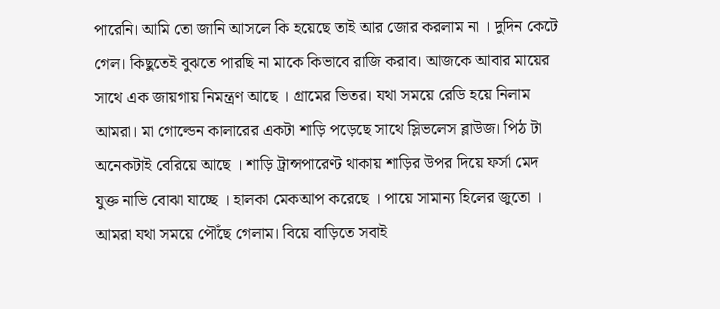পারেনি। আমি তো জানি আসলে কি হয়েছে তাই আর জোর করলাম না । দুদিন কেটে গেল। কিছুতেই বুঝতে পারছি না মাকে কিভাবে রাজি করাব। আজকে আবার মায়ের সাথে এক জায়গায় নিমন্ত্রণ আছে । গ্রামের ভিতর। যথা সময়ে রেডি হয়ে নিলাম আমরা। মা গোল্ডেন কালারের একটা শাড়ি পড়েছে সাথে স্লিভলেস ব্লাউজ। পিঠ টা অনেকটাই বেরিয়ে আছে । শাড়ি ট্রান্সপারেণ্ট থাকায় শাড়ির উপর দিয়ে ফর্সা মেদ যুক্ত নাভি বোঝা যাচ্ছে । হালকা মেকআপ করেছে । পায়ে সামান্য হিলের জুতো । আমরা যথা সময়ে পৌঁছে গেলাম। বিয়ে বাড়িতে সবাই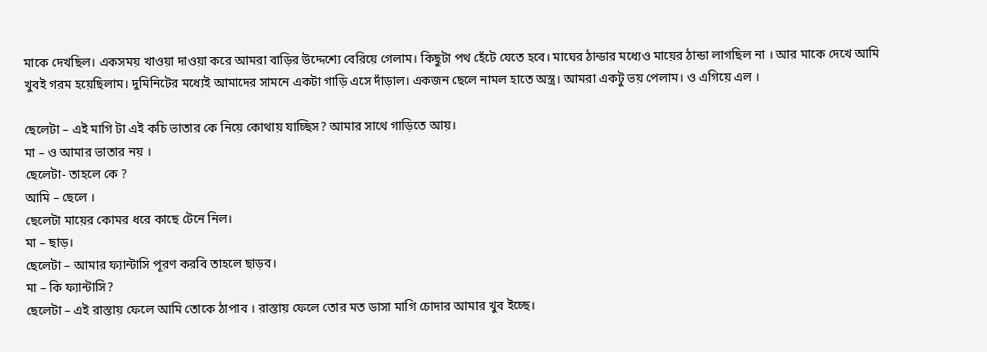মাকে দেখছিল। একসময় খাওয়া দাওয়া করে আমরা বাড়ির উদ্দেশ্যে বেরিয়ে গেলাম। কিছুটা পথ হেঁটে যেতে হবে। মাঘের ঠান্ডার মধ্যেও মায়ের ঠান্ডা লাগছিল না । আর মাকে দেখে আমি খুবই গরম হয়েছিলাম। দুমিনিটের মধ্যেই আমাদের সামনে একটা গাড়ি এসে দাঁড়াল। একজন ছেলে নামল হাতে অস্ত্র। আমরা একটু ভয় পেলাম। ও এগিয়ে এল ।

ছেলেটা – এই মাগি টা এই কচি ভাতার কে নিয়ে কোথায় যাচ্ছিস? আমার সাথে গাড়িতে আয়।
মা – ও আমার ভাতার নয় ।
ছেলেটা- তাহলে কে ?
আমি – ছেলে ।
ছেলেটা মায়ের কোমর ধরে কাছে টেনে নিল।
মা – ছাড়।
ছেলেটা – আমার ফ্যান্টাসি পূরণ করবি তাহলে ছাড়ব।
মা – কি ফ্যান্টাসি?
ছেলেটা – এই রাস্তায় ফেলে আমি তোকে ঠাপাব । রাস্তায় ফেলে তোর মত ডাসা মাগি চোদার আমার খুব ইচ্ছে।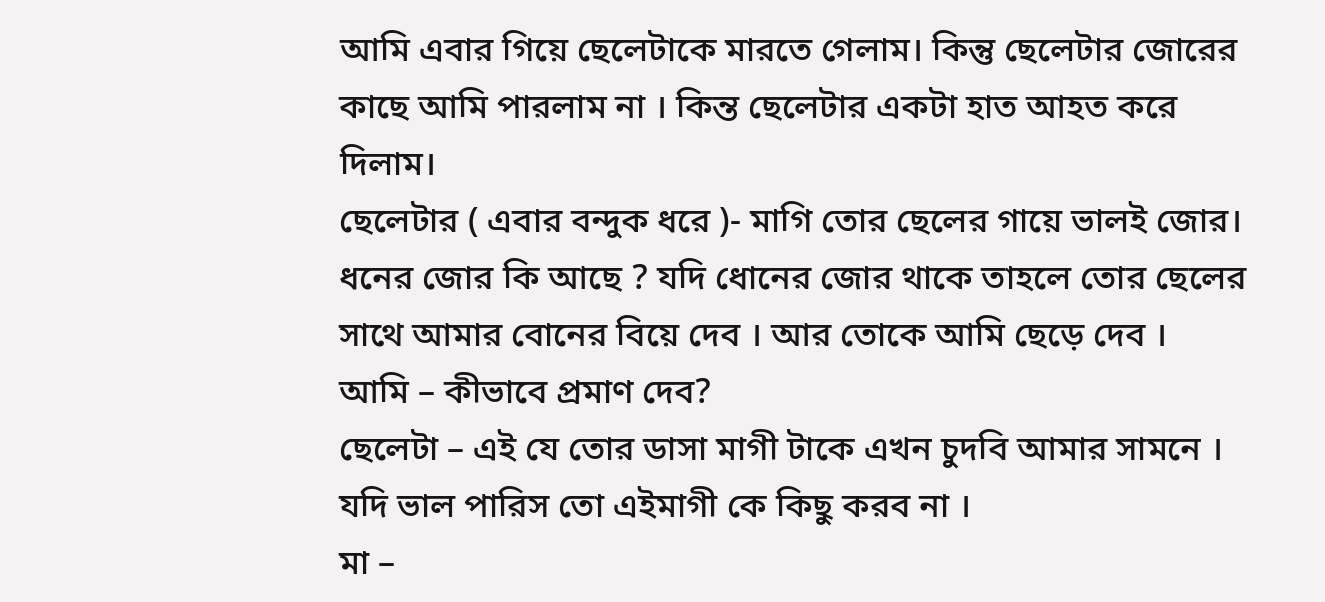আমি এবার গিয়ে ছেলেটাকে মারতে গেলাম। কিন্তু ছেলেটার জোরের কাছে আমি পারলাম না । কিন্ত ছেলেটার একটা হাত আহত করে দিলাম।
ছেলেটার ( এবার বন্দুক ধরে )- মাগি তোর ছেলের গায়ে ভালই জোর। ধনের জোর কি আছে ? যদি ধোনের জোর থাকে তাহলে তোর ছেলের সাথে আমার বোনের বিয়ে দেব । আর তোকে আমি ছেড়ে দেব ।
আমি – কীভাবে প্রমাণ দেব?
ছেলেটা – এই যে তোর ডাসা মাগী টাকে এখন চুদবি আমার সামনে । যদি ভাল পারিস তো এইমাগী কে কিছু করব না ।
মা –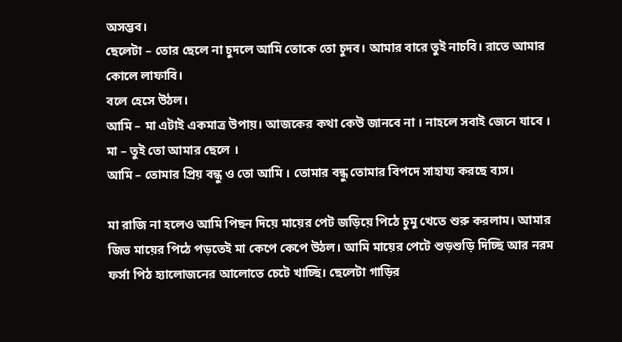অসম্ভব।
ছেলেটা – তোর ছেলে না চুদলে আমি তোকে তো চুদব। আমার বারে তুই নাচবি। রাতে আমার কোলে লাফাবি।
বলে হেসে উঠল।
আমি – মা এটাই একমাত্র উপায়। আজকের কথা কেউ জানবে না । নাহলে সবাই জেনে যাবে ।
মা – তুই তো আমার ছেলে ।
আমি – তোমার প্রিয় বন্ধু ও তো আমি । তোমার বন্ধু তোমার বিপদে সাহায্য করছে ব্যস।

মা রাজি না হলেও আমি পিছন দিয়ে মায়ের পেট জড়িয়ে পিঠে চুমু খেতে শুরু করলাম। আমার জিভ মায়ের পিঠে পড়তেই মা কেপে কেপে উঠল। আমি মায়ের পেটে শুড়শুড়ি দিচ্ছি আর নরম ফর্সা পিঠ হ্যালোজনের আলোতে চেটে খাচ্ছি। ছেলেটা গাড়ির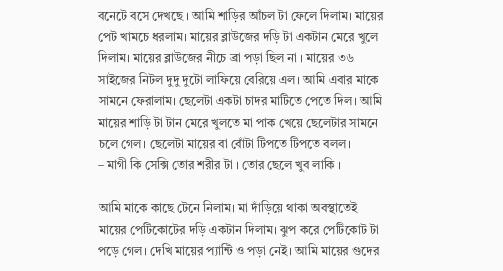বনেটে বসে দেখছে । আমি শাড়ির আঁচল টা ফেলে দিলাম। মায়ের পেট খামচে ধরলাম। মায়ের ব্লাউজের দড়ি টা একটান মেরে খুলে দিলাম। মায়ের ব্লাউজের নীচে ব্রা পড়া ছিল না । মায়ের ৩৬ সাইজের নিটল দুদু দুটো লাফিয়ে বেরিয়ে এল। আমি এবার মাকে সামনে ফেরালাম। ছেলেটা একটা চাদর মাটিতে পেতে দিল। আমি মায়ের শাড়ি টা টান মেরে খুলতে মা পাক খেয়ে ছেলেটার সামনে চলে গেল। ছেলেটা মায়ের বা বোঁটা টিপতে টিপতে বলল।
– মাগী কি সেক্সি তোর শরীর টা । তোর ছেলে খুব লাকি ।

আমি মাকে কাছে টেনে নিলাম। মা দাঁড়িয়ে থাকা অবস্থাতেই মায়ের পেটিকোটের দড়ি একটান দিলাম। ঝুপ করে পেটিকোট টা পড়ে গেল। দেখি মায়ের প্যান্টি ও পড়া নেই। আমি মায়ের গুদের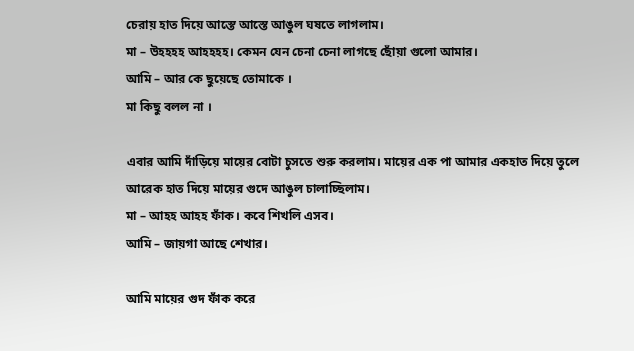চেরায় হাত দিয়ে আস্তে আস্তে আঙুল ঘষতে লাগলাম।
মা – উহহহহ আহহহহ। কেমন যেন চেনা চেনা লাগছে ছোঁয়া গুলো আমার।
আমি – আর কে ছুয়েছে তোমাকে ।
মা কিছু বলল না ।

এবার আমি দাঁড়িয়ে মায়ের বোটা চুসতে শুরু করলাম। মায়ের এক পা আমার একহাত দিয়ে তুলে আরেক হাত দিয়ে মায়ের গুদে আঙুল চালাচ্ছিলাম।
মা – আহহ আহহ ফাঁক। কবে শিখলি এসব।
আমি – জায়গা আছে শেখার।

আমি মায়ের গুদ ফাঁক করে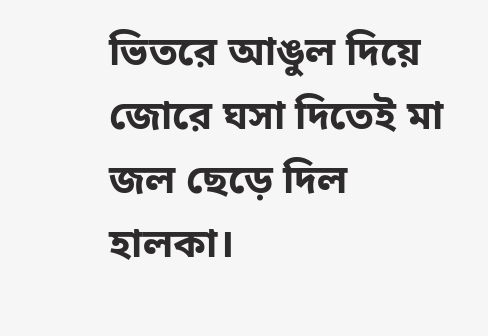ভিতরে আঙুল দিয়ে জোরে ঘসা দিতেই মা জল ছেড়ে দিল হালকা।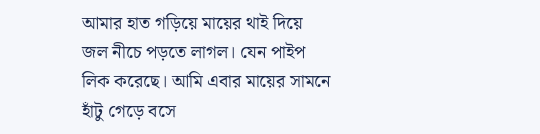আমার হাত গড়িয়ে মায়ের থাই দিয়ে জল নীচে পড়তে লাগল। যেন পাইপ লিক করেছে। আমি এবার মায়ের সামনে হাঁটু গেড়ে বসে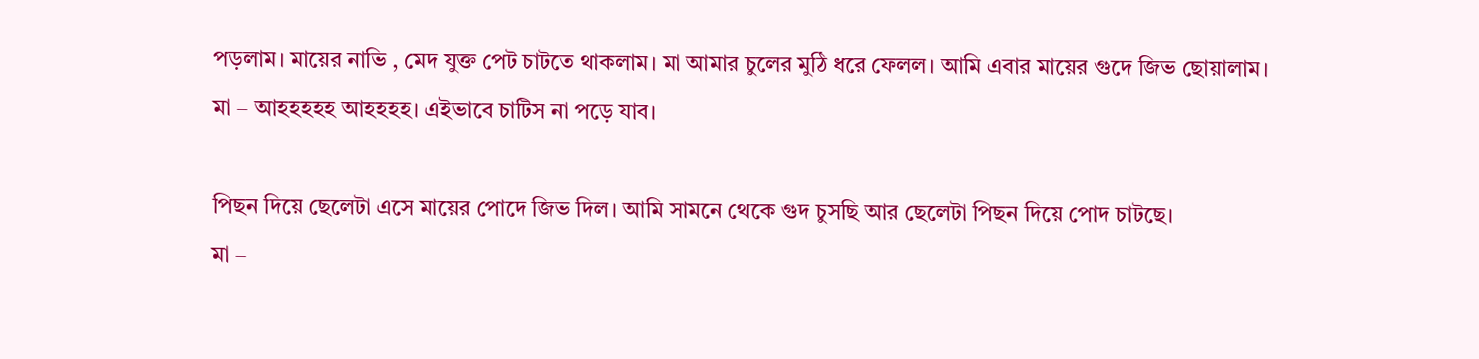পড়লাম। মায়ের নাভি , মেদ যুক্ত পেট চাটতে থাকলাম। মা আমার চুলের মুঠি ধরে ফেলল। আমি এবার মায়ের গুদে জিভ ছোয়ালাম।
মা – আহহহহহ আহহহহ। এইভাবে চাটিস না পড়ে যাব।

পিছন দিয়ে ছেলেটা এসে মায়ের পোদে জিভ দিল। আমি সামনে থেকে গুদ চুসছি আর ছেলেটা পিছন দিয়ে পোদ চাটছে।
মা –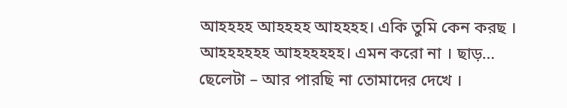আহহহহ আহহহহ আহহহহ। একি তুমি কেন করছ । আহহহহহহ আহহহহহহ। এমন করো না । ছাড়…
ছেলেটা – আর পারছি না তোমাদের দেখে ।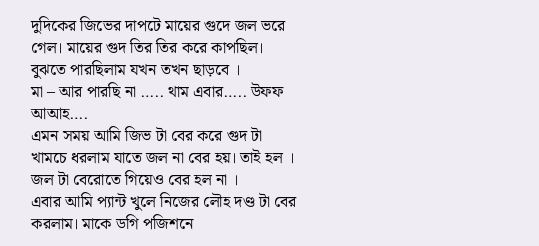দুদিকের জিভের দাপটে মায়ের গুদে জল ভরে গেল। মায়ের গুদ তির তির করে কাপছিল। বুঝতে পারছিলাম যখন তখন ছাড়বে ।
মা – আর পারছি না ….. থাম এবার….. উফফ আআহ….
এমন সময় আমি জিভ টা বের করে গুদ টা খামচে ধরলাম যাতে জল না বের হয়। তাই হল । জল টা বেরোতে গিয়েও বের হল না ।
এবার আমি প্যান্ট খুলে নিজের লৌহ দণ্ড টা বের করলাম। মাকে ডগি পজিশনে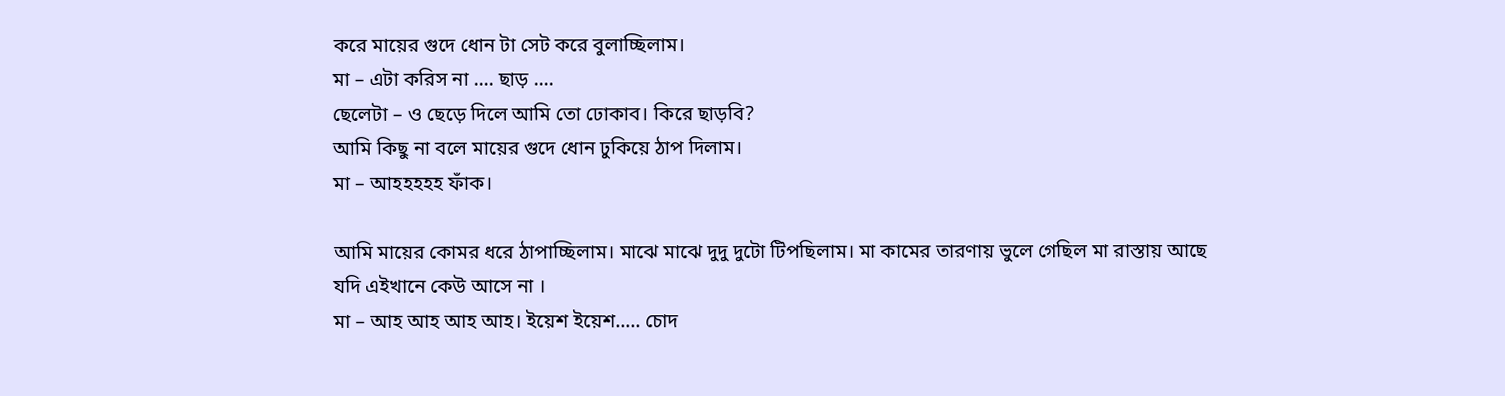করে মায়ের গুদে ধোন টা সেট করে বুলাচ্ছিলাম।
মা – এটা করিস না …. ছাড় ….
ছেলেটা – ও ছেড়ে দিলে আমি তো ঢোকাব। কিরে ছাড়বি?
আমি কিছু না বলে মায়ের গুদে ধোন ঢুকিয়ে ঠাপ দিলাম।
মা – আহহহহহ ফাঁক।

আমি মায়ের কোমর ধরে ঠাপাচ্ছিলাম। মাঝে মাঝে দুদু দুটো টিপছিলাম। মা কামের তারণায় ভুলে গেছিল মা রাস্তায় আছে যদি এইখানে কেউ আসে না ।
মা – আহ আহ আহ আহ। ইয়েশ ইয়েশ….. চোদ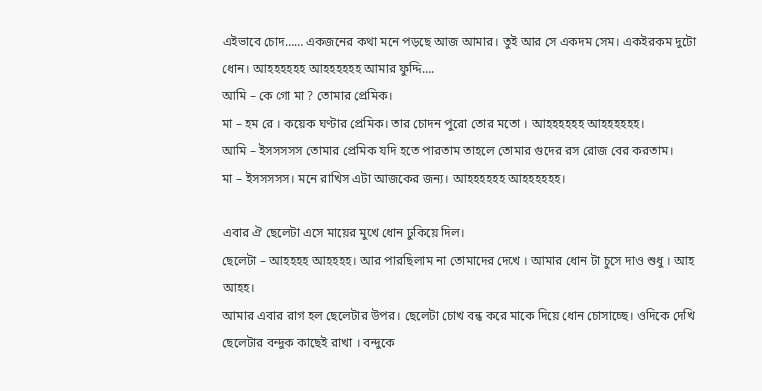এইভাবে চোদ…… একজনের কথা মনে পড়ছে আজ আমার। তুই আর সে একদম সেম। একইরকম দুটো ধোন। আহহহহহহ আহহহহহহ আমার ফুদ্দি….
আমি – কে গো মা ? তোমার প্রেমিক।
মা – হম রে । কয়েক ঘণ্টার প্রেমিক। তার চোদন পুরো তোর মতো । আহহহহহহ আহহহহহহ।
আমি – ইসসসসস তোমার প্রেমিক যদি হতে পারতাম তাহলে তোমার গুদের রস রোজ বের করতাম।
মা – ইসসসসস। মনে রাখিস এটা আজকের জন্য। আহহহহহহ আহহহহহহ।

এবার ঐ ছেলেটা এসে মায়ের মুখে ধোন ঢুকিয়ে দিল।
ছেলেটা – আহহহহ আহহহহ। আর পারছিলাম না তোমাদের দেখে । আমার ধোন টা চুসে দাও শুধু । আহ আহহ।
আমার এবার রাগ হল ছেলেটার উপর। ছেলেটা চোখ বন্ধ করে মাকে দিয়ে ধোন চোসাচ্ছে। ওদিকে দেখি ছেলেটার বন্দুক কাছেই রাখা । বন্দুকে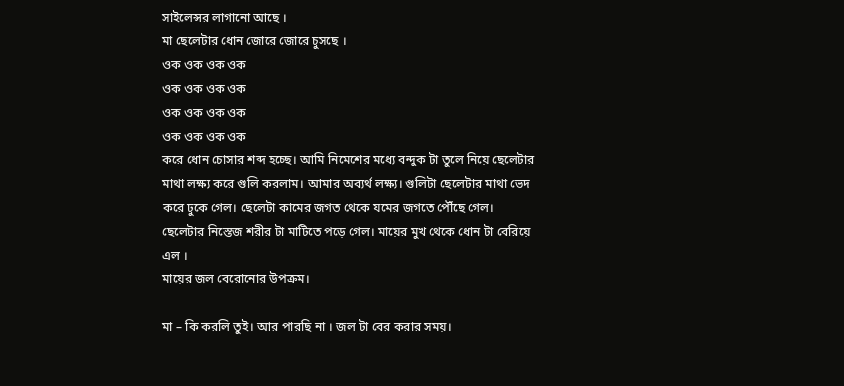সাইলেন্সর লাগানো আছে ।
মা ছেলেটার ধোন জোরে জোরে চুসছে ।
ওক ওক ওক ওক
ওক ওক ওক ওক
ওক ওক ওক ওক
ওক ওক ওক ওক
করে ধোন চোসার শব্দ হচ্ছে। আমি নিমেশের মধ্যে বন্দুক টা তুলে নিয়ে ছেলেটার মাথা লক্ষ্য করে গুলি করলাম। আমার অব্যর্থ লক্ষ্য। গুলিটা ছেলেটার মাথা ভেদ করে ঢুকে গেল। ছেলেটা কামের জগত থেকে যমের জগতে পৌঁছে গেল। ছেলেটার নিস্তেজ শরীর টা মাটিতে পড়ে গেল। মায়ের মুখ থেকে ধোন টা বেরিয়ে এল ।
মায়ের জল বেরোনোর উপক্রম।

মা – কি করলি তুই। আর পারছি না । জল টা বের করার সময়।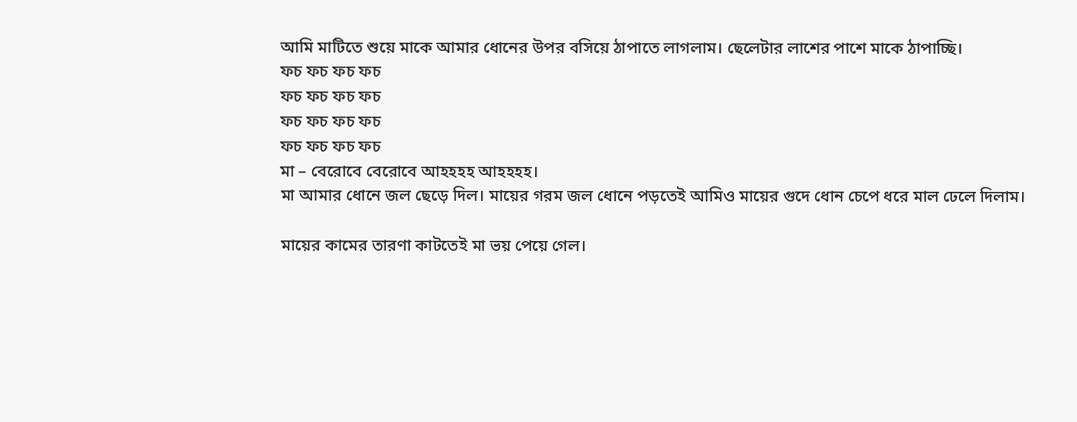আমি মাটিতে শুয়ে মাকে আমার ধোনের উপর বসিয়ে ঠাপাতে লাগলাম। ছেলেটার লাশের পাশে মাকে ঠাপাচ্ছি।
ফচ ফচ ফচ ফচ
ফচ ফচ ফচ ফচ
ফচ ফচ ফচ ফচ
ফচ ফচ ফচ ফচ
মা – বেরোবে বেরোবে আহহহহ আহহহহ।
মা আমার ধোনে জল ছেড়ে দিল। মায়ের গরম জল ধোনে পড়তেই আমিও মায়ের গুদে ধোন চেপে ধরে মাল ঢেলে দিলাম।

মায়ের কামের তারণা কাটতেই মা ভয় পেয়ে গেল।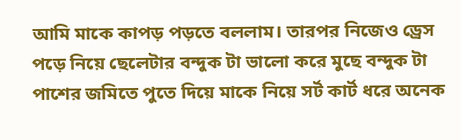আমি মাকে কাপড় পড়তে বললাম। তারপর নিজেও ড্রেস পড়ে নিয়ে ছেলেটার বন্দুক টা ভালো করে মুছে বন্দুক টা পাশের জমিতে পুতে দিয়ে মাকে নিয়ে সর্ট কার্ট ধরে অনেক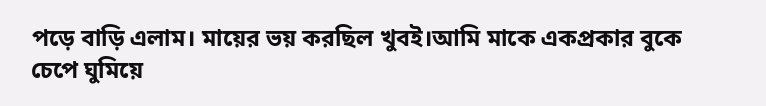পড়ে বাড়ি এলাম। মায়ের ভয় করছিল খুবই।আমি মাকে একপ্রকার বুকে চেপে ঘুমিয়ে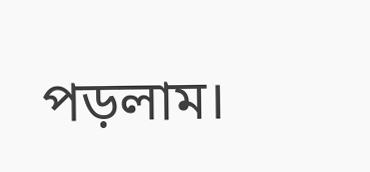পড়লাম।